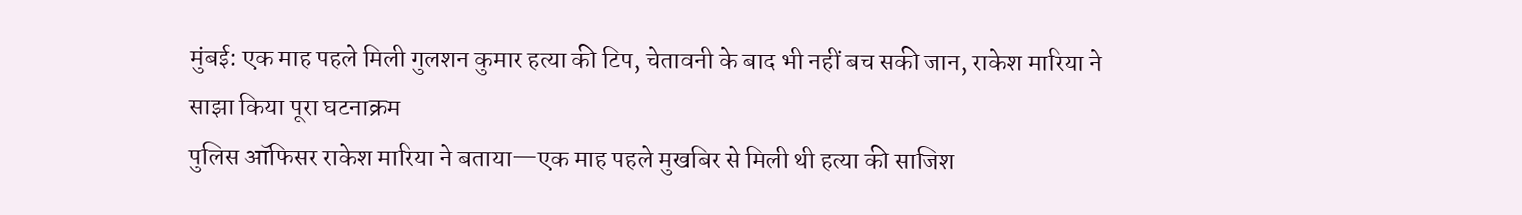मुंबई: एक माह पहले मिली गुलशन कुमार हत्या की टिप, चेतावनी के बाद भी नहीं बच सकी जान, राकेश मारिया ने साझा किया पूरा घटनाक्रम
पुलिस ऑफिसर राकेश मारिया ने बताया—एक माह पहले मुखबिर से मिली थी हत्या की साजिश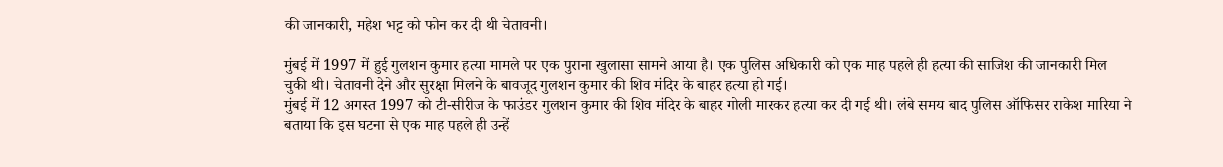की जानकारी, महेश भट्ट को फोन कर दी थी चेतावनी।

मुंबई में 1997 में हुई गुलशन कुमार हत्या मामले पर एक पुराना खुलासा सामने आया है। एक पुलिस अधिकारी को एक माह पहले ही हत्या की साजिश की जानकारी मिल चुकी थी। चेतावनी देने और सुरक्षा मिलने के बावजूद गुलशन कुमार की शिव मंदिर के बाहर हत्या हो गई।
मुंबई में 12 अगस्त 1997 को टी-सीरीज के फाउंडर गुलशन कुमार की शिव मंदिर के बाहर गोली मारकर हत्या कर दी गई थी। लंबे समय बाद पुलिस ऑफिसर राकेश मारिया ने बताया कि इस घटना से एक माह पहले ही उन्हें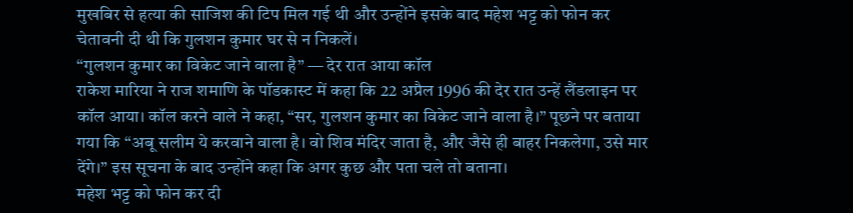मुखबिर से हत्या की साजिश की टिप मिल गई थी और उन्होंने इसके बाद महेश भट्ट को फोन कर चेतावनी दी थी कि गुलशन कुमार घर से न निकलें।
“गुलशन कुमार का विकेट जाने वाला है” — देर रात आया कॉल
राकेश मारिया ने राज शमाणि के पॉडकास्ट में कहा कि 22 अप्रैल 1996 की देर रात उन्हें लैंडलाइन पर कॉल आया। कॉल करने वाले ने कहा, “सर, गुलशन कुमार का विकेट जाने वाला है।” पूछने पर बताया गया कि “अबू सलीम ये करवाने वाला है। वो शिव मंदिर जाता है, और जैसे ही बाहर निकलेगा, उसे मार देंगे।” इस सूचना के बाद उन्होंने कहा कि अगर कुछ और पता चले तो बताना।
महेश भट्ट को फोन कर दी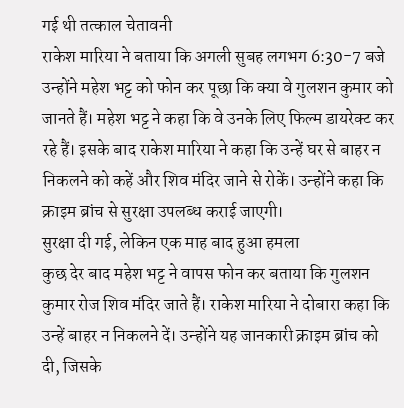गई थी तत्काल चेतावनी
राकेश मारिया ने बताया कि अगली सुबह लगभग 6:30-7 बजे उन्होंने महेश भट्ट को फोन कर पूछा कि क्या वे गुलशन कुमार को जानते हैं। महेश भट्ट ने कहा कि वे उनके लिए फिल्म डायरेक्ट कर रहे हैं। इसके बाद राकेश मारिया ने कहा कि उन्हें घर से बाहर न निकलने को कहें और शिव मंदिर जाने से रोकें। उन्होंने कहा कि क्राइम ब्रांच से सुरक्षा उपलब्ध कराई जाएगी।
सुरक्षा दी गई, लेकिन एक माह बाद हुआ हमला
कुछ देर बाद महेश भट्ट ने वापस फोन कर बताया कि गुलशन कुमार रोज शिव मंदिर जाते हैं। राकेश मारिया ने दोबारा कहा कि उन्हें बाहर न निकलने दें। उन्होंने यह जानकारी क्राइम ब्रांच को दी, जिसके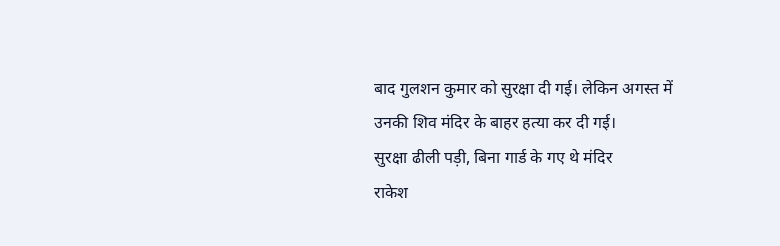बाद गुलशन कुमार को सुरक्षा दी गई। लेकिन अगस्त में उनकी शिव मंदिर के बाहर हत्या कर दी गई।
सुरक्षा ढीली पड़ी, बिना गार्ड के गए थे मंदिर
राकेश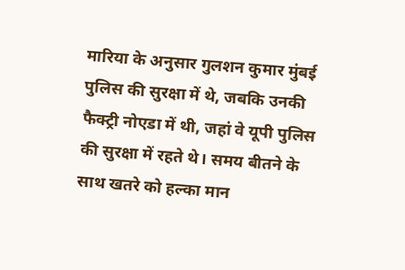मारिया के अनुसार गुलशन कुमार मुंबई पुलिस की सुरक्षा में थे, जबकि उनकी फैक्ट्री नोएडा में थी, जहां वे यूपी पुलिस की सुरक्षा में रहते थे। समय बीतने के साथ खतरे को हल्का मान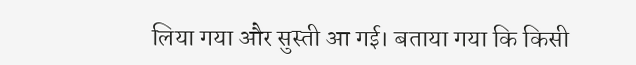लिया गया और सुस्ती आ गई। बताया गया कि किसी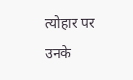त्योहार पर उनके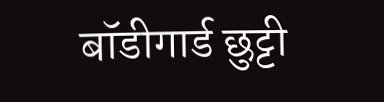बॉडीगार्ड छुट्टी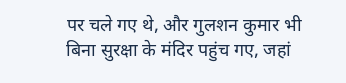पर चले गए थे, और गुलशन कुमार भी बिना सुरक्षा के मंदिर पहुंच गए, जहां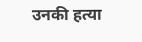उनकी हत्या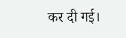कर दी गई।